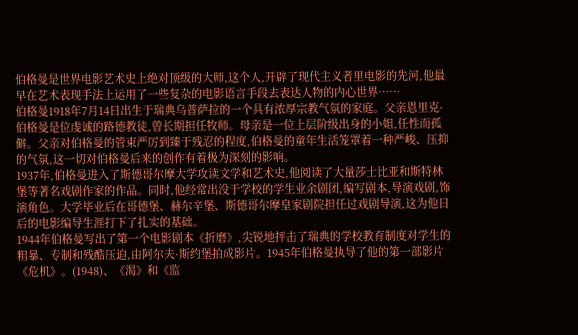伯格曼是世界电影艺术史上绝对顶级的大师,这个人,开辟了现代主义者里电影的先河,他最早在艺术表现手法上运用了一些复杂的电影语言手段去表达人物的内心世界……
伯格曼1918年7月14日出生于瑞典乌普萨拉的一个具有浓厚宗教气氛的家庭。父亲恩里克·伯格曼是位虔诚的路德教徒,曾长期担任牧师。母亲是一位上层阶级出身的小姐,任性而孤僻。父亲对伯格曼的管束严厉到臻于残忍的程度,伯格曼的童年生活笼罩着一种严峻、压抑的气氛,这一切对伯格曼后来的创作有着极为深刻的影响。
1937年,伯格曼进入了斯德哥尔摩大学攻读文学和艺术史,他阅读了大量莎士比亚和斯特林堡等著名戏剧作家的作品。同时,他经常出没于学校的学生业余剧团,编写剧本,导演戏剧,饰演角色。大学毕业后在哥德堡、赫尔辛堡、斯德哥尔摩皇家剧院担任过戏剧导演,这为他日后的电影编导生涯打下了扎实的基础。
1944年伯格曼写出了第一个电影剧本《折磨》,尖锐地抨击了瑞典的学校教育制度对学生的粗暴、专制和残酷压迫,由阿尔夫·斯约堡拍成影片。1945年伯格曼执导了他的第一部影片《危机》。(1948)、《渴》和《监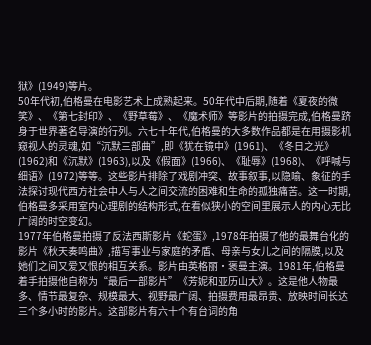狱》(1949)等片。
50年代初,伯格曼在电影艺术上成熟起来。50年代中后期,随着《夏夜的微笑》、《第七封印》、《野草莓》、《魔术师》等影片的拍摄完成,伯格曼跻身于世界著名导演的行列。六七十年代,伯格曼的大多数作品都是在用摄影机窥视人的灵魂,如“沉默三部曲”,即《犹在镜中》(1961)、《冬日之光》(1962)和《沉默》(1963),以及《假面》(1966)、《耻辱》(1968)、《呼喊与细语》(1972)等等。这些影片排除了戏剧冲突、故事叙事,以隐喻、象征的手法探讨现代西方社会中人与人之间交流的困难和生命的孤独痛苦。这一时期,伯格曼多采用室内心理剧的结构形式,在看似狭小的空间里展示人的内心无比广阔的时空变幻。
1977年伯格曼拍摄了反法西斯影片《蛇蛋》,1978年拍摄了他的最舞台化的影片《秋天奏鸣曲》,描写事业与家庭的矛盾、母亲与女儿之间的隔膜,以及她们之间又爱又恨的相互关系。影片由英格丽·褒曼主演。1981年,伯格曼着手拍摄他自称为“最后一部影片”《芳妮和亚历山大》。这是他人物最多、情节最复杂、规模最大、视野最广阔、拍摄费用最昂贵、放映时间长达三个多小时的影片。这部影片有六十个有台词的角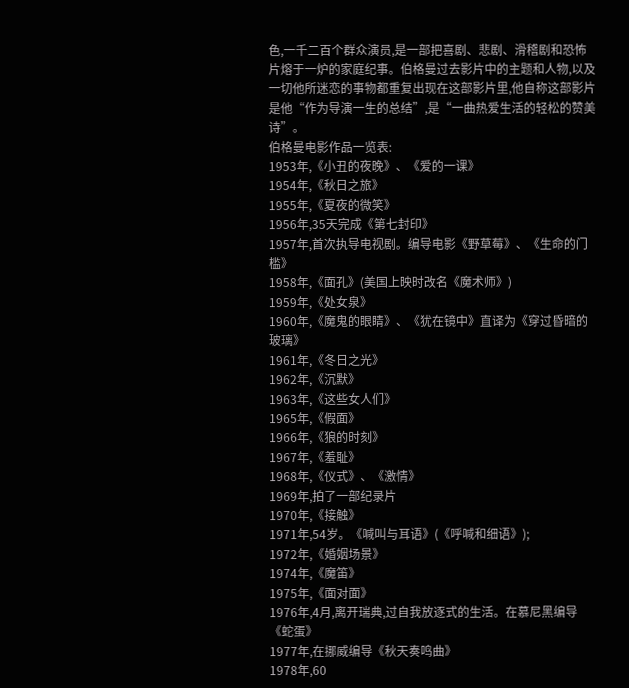色,一千二百个群众演员,是一部把喜剧、悲剧、滑稽剧和恐怖片熔于一炉的家庭纪事。伯格曼过去影片中的主题和人物,以及一切他所迷恋的事物都重复出现在这部影片里,他自称这部影片是他“作为导演一生的总结”,是“一曲热爱生活的轻松的赞美诗”。
伯格曼电影作品一览表:
1953年,《小丑的夜晚》、《爱的一课》
1954年,《秋日之旅》
1955年,《夏夜的微笑》
1956年,35天完成《第七封印》
1957年,首次执导电视剧。编导电影《野草莓》、《生命的门槛》
1958年,《面孔》(美国上映时改名《魔术师》)
1959年,《处女泉》
1960年,《魔鬼的眼睛》、《犹在镜中》直译为《穿过昏暗的玻璃》
1961年,《冬日之光》
1962年,《沉默》
1963年,《这些女人们》
1965年,《假面》
1966年,《狼的时刻》
1967年,《羞耻》
1968年,《仪式》、《激情》
1969年,拍了一部纪录片
1970年,《接触》
1971年,54岁。《喊叫与耳语》(《呼喊和细语》);
1972年,《婚姻场景》
1974年,《魔笛》
1975年,《面对面》
1976年,4月,离开瑞典,过自我放逐式的生活。在慕尼黑编导《蛇蛋》
1977年,在挪威编导《秋天奏鸣曲》
1978年,60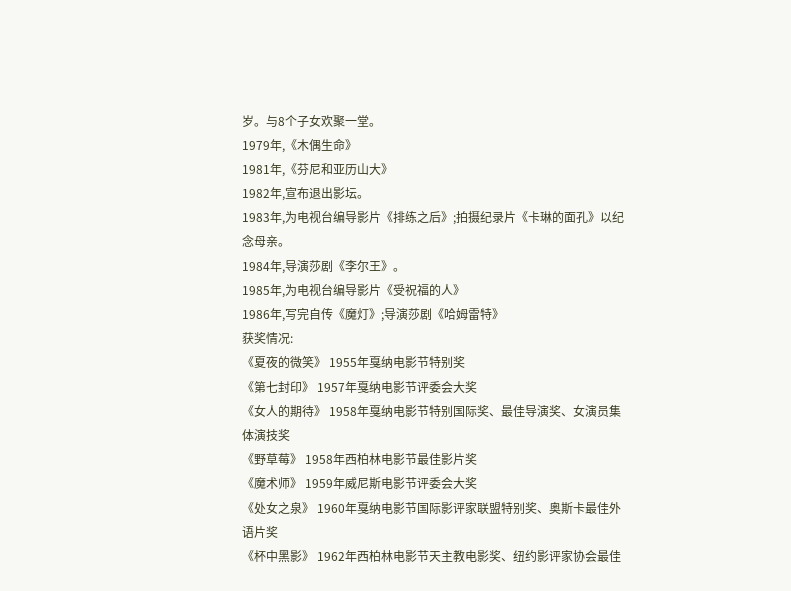岁。与8个子女欢聚一堂。
1979年,《木偶生命》
1981年,《芬尼和亚历山大》
1982年,宣布退出影坛。
1983年,为电视台编导影片《排练之后》;拍摄纪录片《卡琳的面孔》以纪念母亲。
1984年,导演莎剧《李尔王》。
1985年,为电视台编导影片《受祝福的人》
1986年,写完自传《魔灯》;导演莎剧《哈姆雷特》
获奖情况:
《夏夜的微笑》 1955年戛纳电影节特别奖
《第七封印》 1957年戛纳电影节评委会大奖
《女人的期待》 1958年戛纳电影节特别国际奖、最佳导演奖、女演员集体演技奖
《野草莓》 1958年西柏林电影节最佳影片奖
《魔术师》 1959年威尼斯电影节评委会大奖
《处女之泉》 1960年戛纳电影节国际影评家联盟特别奖、奥斯卡最佳外语片奖
《杯中黑影》 1962年西柏林电影节天主教电影奖、纽约影评家协会最佳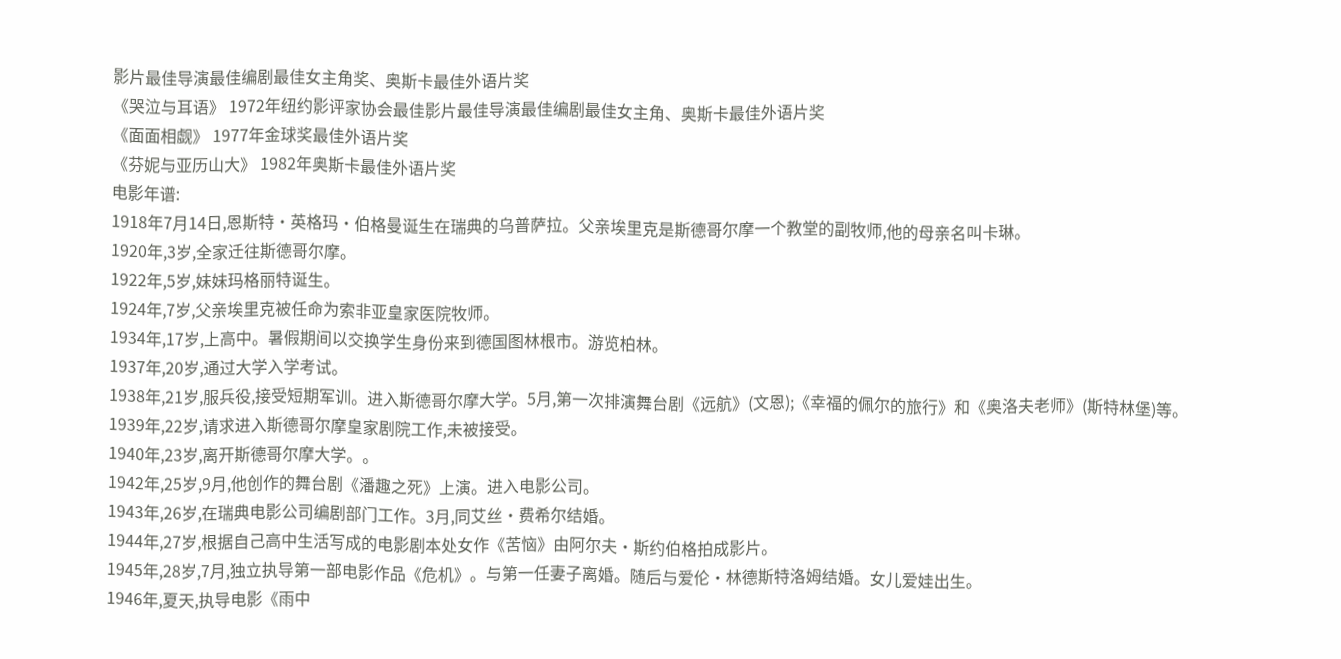影片最佳导演最佳编剧最佳女主角奖、奥斯卡最佳外语片奖
《哭泣与耳语》 1972年纽约影评家协会最佳影片最佳导演最佳编剧最佳女主角、奥斯卡最佳外语片奖
《面面相觑》 1977年金球奖最佳外语片奖
《芬妮与亚历山大》 1982年奥斯卡最佳外语片奖
电影年谱:
1918年7月14日,恩斯特·英格玛·伯格曼诞生在瑞典的乌普萨拉。父亲埃里克是斯德哥尔摩一个教堂的副牧师,他的母亲名叫卡琳。
1920年,3岁,全家迁往斯德哥尔摩。
1922年,5岁,妹妹玛格丽特诞生。
1924年,7岁,父亲埃里克被任命为索非亚皇家医院牧师。
1934年,17岁,上高中。暑假期间以交换学生身份来到德国图林根市。游览柏林。
1937年,20岁,通过大学入学考试。
1938年,21岁,服兵役,接受短期军训。进入斯德哥尔摩大学。5月,第一次排演舞台剧《远航》(文恩);《幸福的佩尔的旅行》和《奥洛夫老师》(斯特林堡)等。
1939年,22岁,请求进入斯德哥尔摩皇家剧院工作,未被接受。
1940年,23岁,离开斯德哥尔摩大学。。
1942年,25岁,9月,他创作的舞台剧《潘趣之死》上演。进入电影公司。
1943年,26岁,在瑞典电影公司编剧部门工作。3月,同艾丝·费希尔结婚。
1944年,27岁,根据自己高中生活写成的电影剧本处女作《苦恼》由阿尔夫·斯约伯格拍成影片。
1945年,28岁,7月,独立执导第一部电影作品《危机》。与第一任妻子离婚。随后与爱伦·林德斯特洛姆结婚。女儿爱娃出生。
1946年,夏天,执导电影《雨中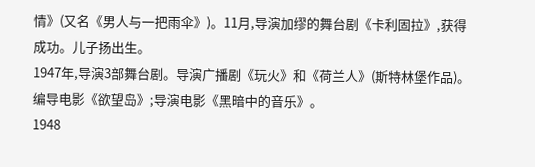情》(又名《男人与一把雨伞》)。11月,导演加缪的舞台剧《卡利固拉》,获得成功。儿子扬出生。
1947年,导演3部舞台剧。导演广播剧《玩火》和《荷兰人》(斯特林堡作品)。编导电影《欲望岛》;导演电影《黑暗中的音乐》。
1948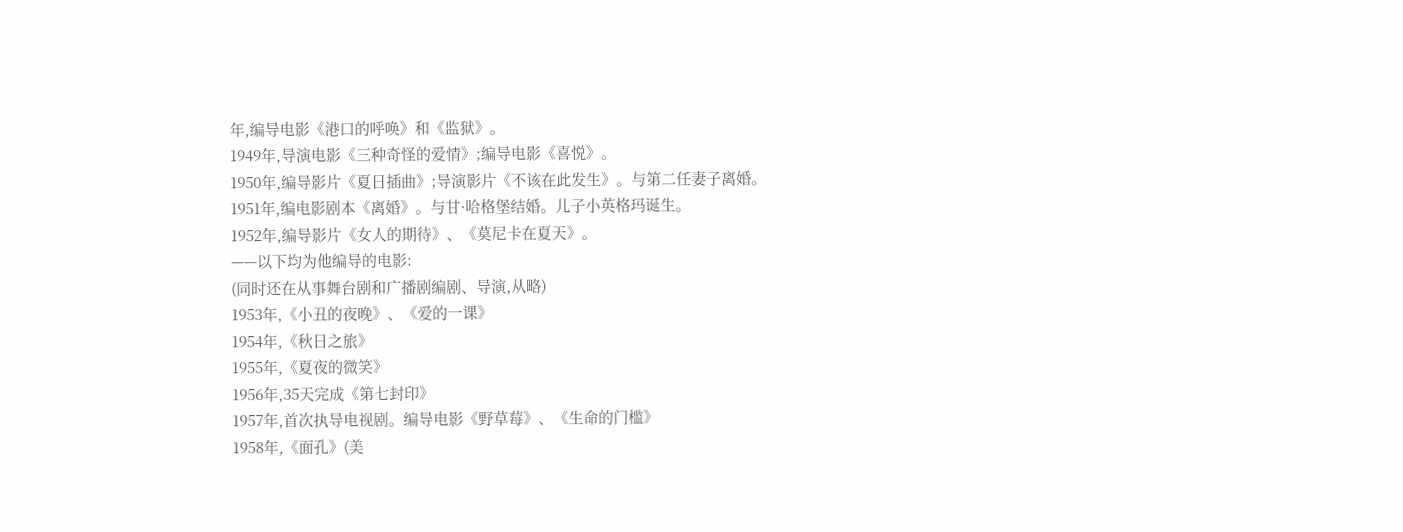年,编导电影《港口的呼唤》和《监狱》。
1949年,导演电影《三种奇怪的爱情》;编导电影《喜悦》。
1950年,编导影片《夏日插曲》;导演影片《不该在此发生》。与第二任妻子离婚。
1951年,编电影剧本《离婚》。与甘·哈格堡结婚。儿子小英格玛诞生。
1952年,编导影片《女人的期待》、《莫尼卡在夏天》。
——以下均为他编导的电影:
(同时还在从事舞台剧和广播剧编剧、导演,从略)
1953年,《小丑的夜晚》、《爱的一课》
1954年,《秋日之旅》
1955年,《夏夜的微笑》
1956年,35天完成《第七封印》
1957年,首次执导电视剧。编导电影《野草莓》、《生命的门槛》
1958年,《面孔》(美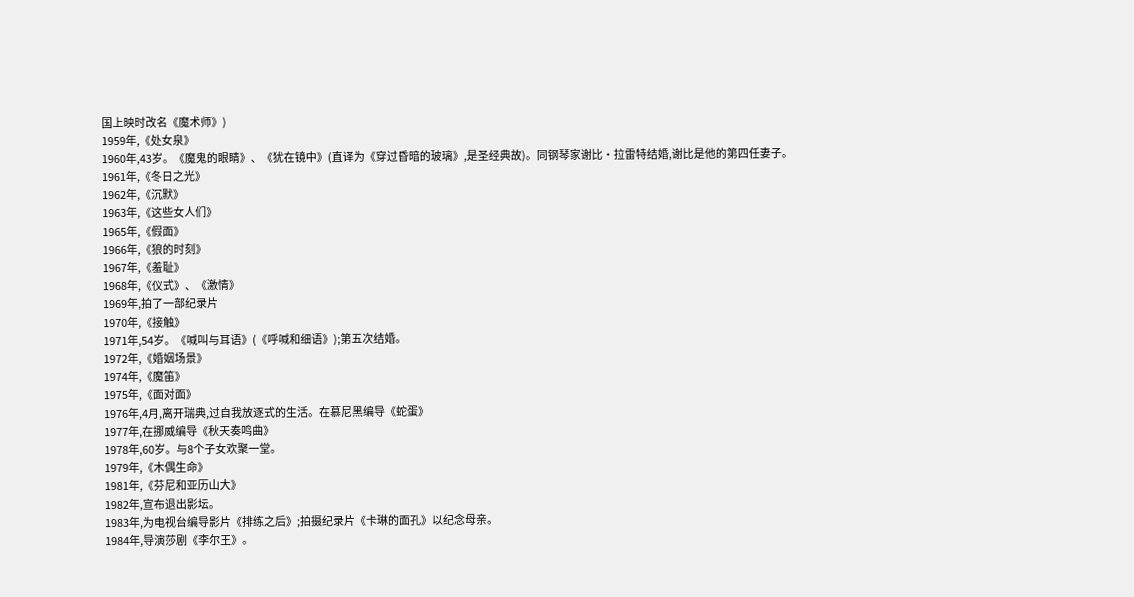国上映时改名《魔术师》)
1959年,《处女泉》
1960年,43岁。《魔鬼的眼睛》、《犹在镜中》(直译为《穿过昏暗的玻璃》,是圣经典故)。同钢琴家谢比·拉雷特结婚,谢比是他的第四任妻子。
1961年,《冬日之光》
1962年,《沉默》
1963年,《这些女人们》
1965年,《假面》
1966年,《狼的时刻》
1967年,《羞耻》
1968年,《仪式》、《激情》
1969年,拍了一部纪录片
1970年,《接触》
1971年,54岁。《喊叫与耳语》(《呼喊和细语》);第五次结婚。
1972年,《婚姻场景》
1974年,《魔笛》
1975年,《面对面》
1976年,4月,离开瑞典,过自我放逐式的生活。在慕尼黑编导《蛇蛋》
1977年,在挪威编导《秋天奏鸣曲》
1978年,60岁。与8个子女欢聚一堂。
1979年,《木偶生命》
1981年,《芬尼和亚历山大》
1982年,宣布退出影坛。
1983年,为电视台编导影片《排练之后》;拍摄纪录片《卡琳的面孔》以纪念母亲。
1984年,导演莎剧《李尔王》。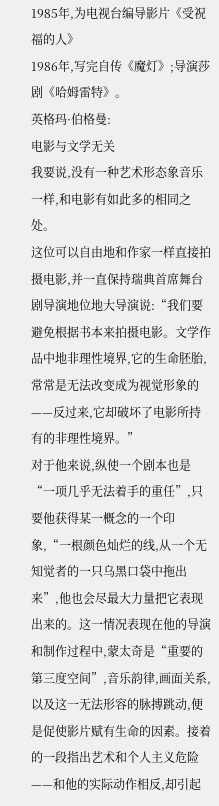1985年,为电视台编导影片《受祝福的人》
1986年,写完自传《魔灯》;导演莎剧《哈姆雷特》。
英格玛·伯格曼:
电影与文学无关
我要说,没有一种艺术形态象音乐一样,和电影有如此多的相同之处。
这位可以自由地和作家一样直接拍摄电影,并一直保持瑞典首席舞台剧导演地位地大导演说:“我们要避免根据书本来拍摄电影。文学作品中地非理性境界,它的生命胚胎,常常是无法改变成为视觉形象的——反过来,它却破坏了电影所持有的非理性境界。”
对于他来说,纵使一个剧本也是“一项几乎无法着手的重任”,只要他获得某一概念的一个印象,“一根颜色灿烂的线,从一个无知觉者的一只乌黑口袋中拖出来”,他也会尽最大力量把它表现出来的。这一情况表现在他的导演和制作过程中,蒙太奇是“重要的第三度空间”,音乐韵律,画面关系,以及这一无法形容的脉搏跳动,便是促使影片赋有生命的因素。接着的一段指出艺术和个人主义危险——和他的实际动作相反,却引起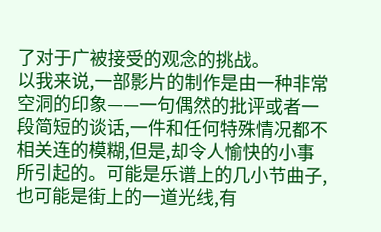了对于广被接受的观念的挑战。
以我来说,一部影片的制作是由一种非常空洞的印象——一句偶然的批评或者一段简短的谈话,一件和任何特殊情况都不相关连的模糊,但是,却令人愉快的小事所引起的。可能是乐谱上的几小节曲子,也可能是街上的一道光线,有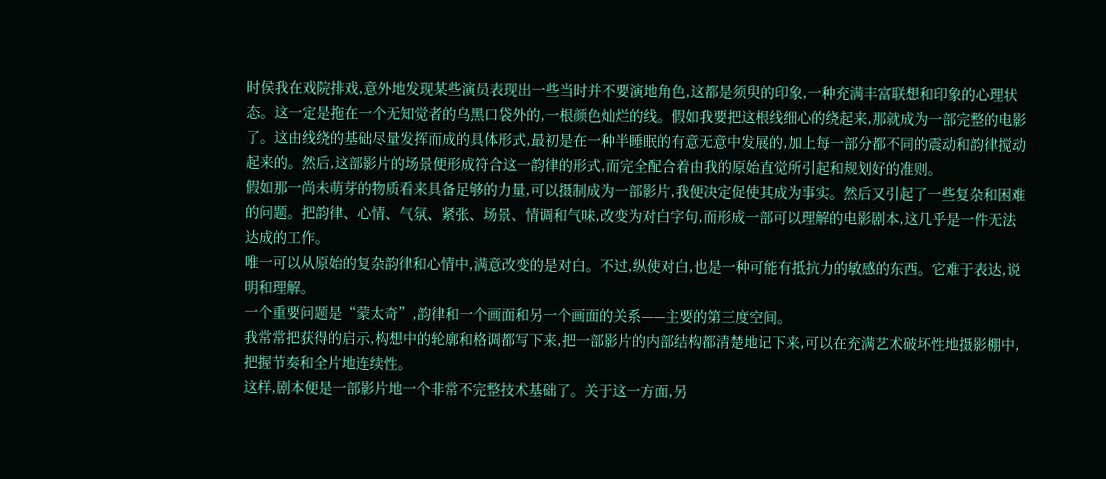时侯我在戏院排戏,意外地发现某些演员表现出一些当时并不要演地角色,这都是须臾的印象,一种充满丰富联想和印象的心理状态。这一定是拖在一个无知觉者的乌黑口袋外的,一根颜色灿烂的线。假如我要把这根线细心的绕起来,那就成为一部完整的电影了。这由线绕的基础尽量发挥而成的具体形式,最初是在一种半睡眠的有意无意中发展的,加上每一部分都不同的震动和韵律搅动起来的。然后,这部影片的场景便形成符合这一韵律的形式,而完全配合着由我的原始直觉所引起和规划好的准则。
假如那一尚未萌芽的物质看来具备足够的力量,可以摄制成为一部影片,我便决定促使其成为事实。然后又引起了一些复杂和困难的问题。把韵律、心情、气氛、紧张、场景、情调和气味,改变为对白字句,而形成一部可以理解的电影剧本,这几乎是一件无法达成的工作。
唯一可以从原始的复杂韵律和心情中,满意改变的是对白。不过,纵使对白,也是一种可能有抵抗力的敏感的东西。它难于表达,说明和理解。
一个重要问题是“蒙太奇”,韵律和一个画面和另一个画面的关系——主要的第三度空间。
我常常把获得的启示,构想中的轮廓和格调都写下来,把一部影片的内部结构都清楚地记下来,可以在充满艺术破坏性地摄影棚中,把握节奏和全片地连续性。
这样,剧本便是一部影片地一个非常不完整技术基础了。关于这一方面,另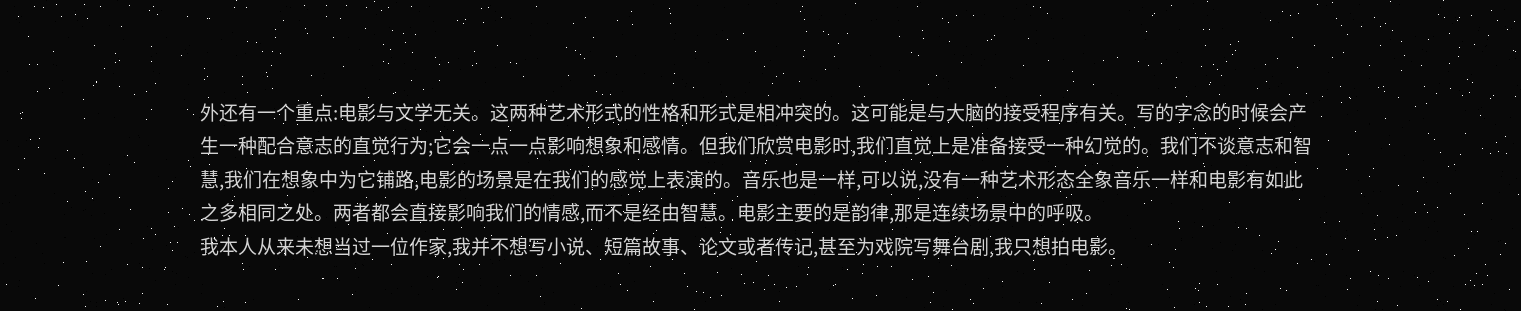外还有一个重点:电影与文学无关。这两种艺术形式的性格和形式是相冲突的。这可能是与大脑的接受程序有关。写的字念的时候会产生一种配合意志的直觉行为;它会一点一点影响想象和感情。但我们欣赏电影时,我们直觉上是准备接受一种幻觉的。我们不谈意志和智慧,我们在想象中为它铺路,电影的场景是在我们的感觉上表演的。音乐也是一样,可以说,没有一种艺术形态全象音乐一样和电影有如此之多相同之处。两者都会直接影响我们的情感,而不是经由智慧。电影主要的是韵律,那是连续场景中的呼吸。
我本人从来未想当过一位作家,我并不想写小说、短篇故事、论文或者传记,甚至为戏院写舞台剧,我只想拍电影。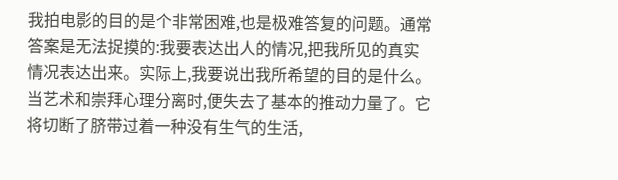我拍电影的目的是个非常困难,也是极难答复的问题。通常答案是无法捉摸的:我要表达出人的情况,把我所见的真实情况表达出来。实际上,我要说出我所希望的目的是什么。
当艺术和崇拜心理分离时,便失去了基本的推动力量了。它将切断了脐带过着一种没有生气的生活,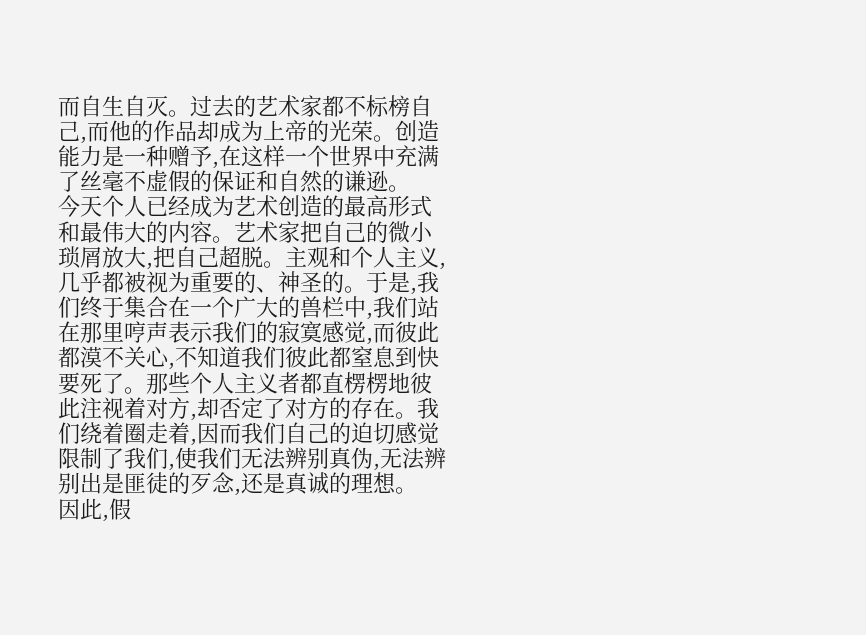而自生自灭。过去的艺术家都不标榜自己,而他的作品却成为上帝的光荣。创造能力是一种赠予,在这样一个世界中充满了丝毫不虚假的保证和自然的谦逊。
今天个人已经成为艺术创造的最高形式和最伟大的内容。艺术家把自己的微小琐屑放大,把自己超脱。主观和个人主义,几乎都被视为重要的、神圣的。于是,我们终于集合在一个广大的兽栏中,我们站在那里哼声表示我们的寂寞感觉,而彼此都漠不关心,不知道我们彼此都窒息到快要死了。那些个人主义者都直楞楞地彼此注视着对方,却否定了对方的存在。我们绕着圈走着,因而我们自己的迫切感觉限制了我们,使我们无法辨别真伪,无法辨别出是匪徒的歹念,还是真诚的理想。
因此,假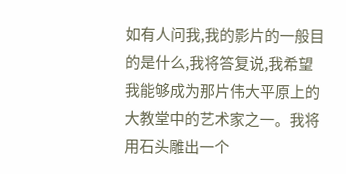如有人问我,我的影片的一般目的是什么,我将答复说,我希望我能够成为那片伟大平原上的大教堂中的艺术家之一。我将用石头雕出一个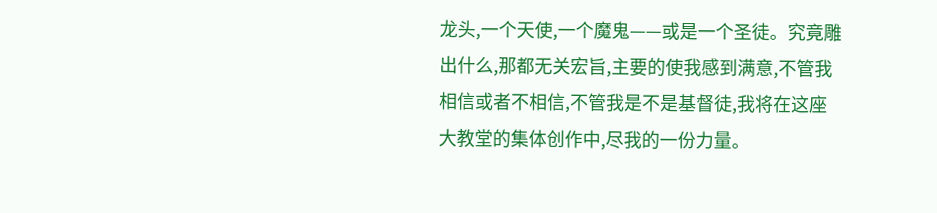龙头,一个天使,一个魔鬼——或是一个圣徒。究竟雕出什么,那都无关宏旨,主要的使我感到满意,不管我相信或者不相信,不管我是不是基督徒,我将在这座大教堂的集体创作中,尽我的一份力量。